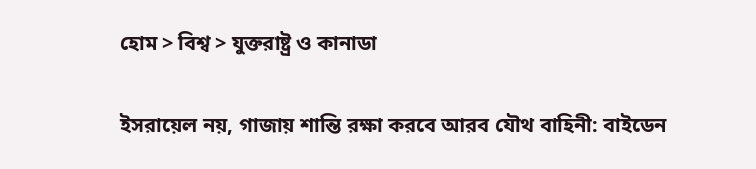হোম > বিশ্ব > যুক্তরাষ্ট্র ও কানাডা

ইসরায়েল নয়, গাজায় শান্তি রক্ষা করবে আরব যৌথ বাহিনী: বাইডেন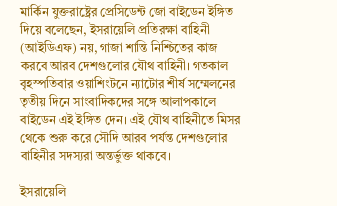মার্কিন যুক্তরাষ্ট্রের প্রেসিডেন্ট জো বাইডেন ইঙ্গিত দিয়ে বলেছেন, ইসরায়েলি প্রতিরক্ষা বাহিনী (আইডিএফ) নয়, গাজা শান্তি নিশ্চিতের কাজ করবে আরব দেশগুলোর যৌথ বাহিনী। গতকাল বৃহস্পতিবার ওয়াশিংটনে ন্যাটোর শীর্ষ সম্মেলনের তৃতীয় দিনে সাংবাদিকদের সঙ্গে আলাপকালে বাইডেন এই ইঙ্গিত দেন। এই যৌথ বাহিনীতে মিসর থেকে শুরু করে সৌদি আরব পর্যন্ত দেশগুলোর বাহিনীর সদস্যরা অন্তর্ভুক্ত থাকবে।

ইসরায়েলি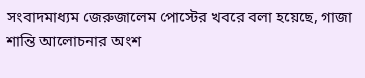সংবাদমাধ্যম জেরুজালেম পোস্টের খবরে বলা হয়েছে, গাজা শান্তি আলোচনার অংশ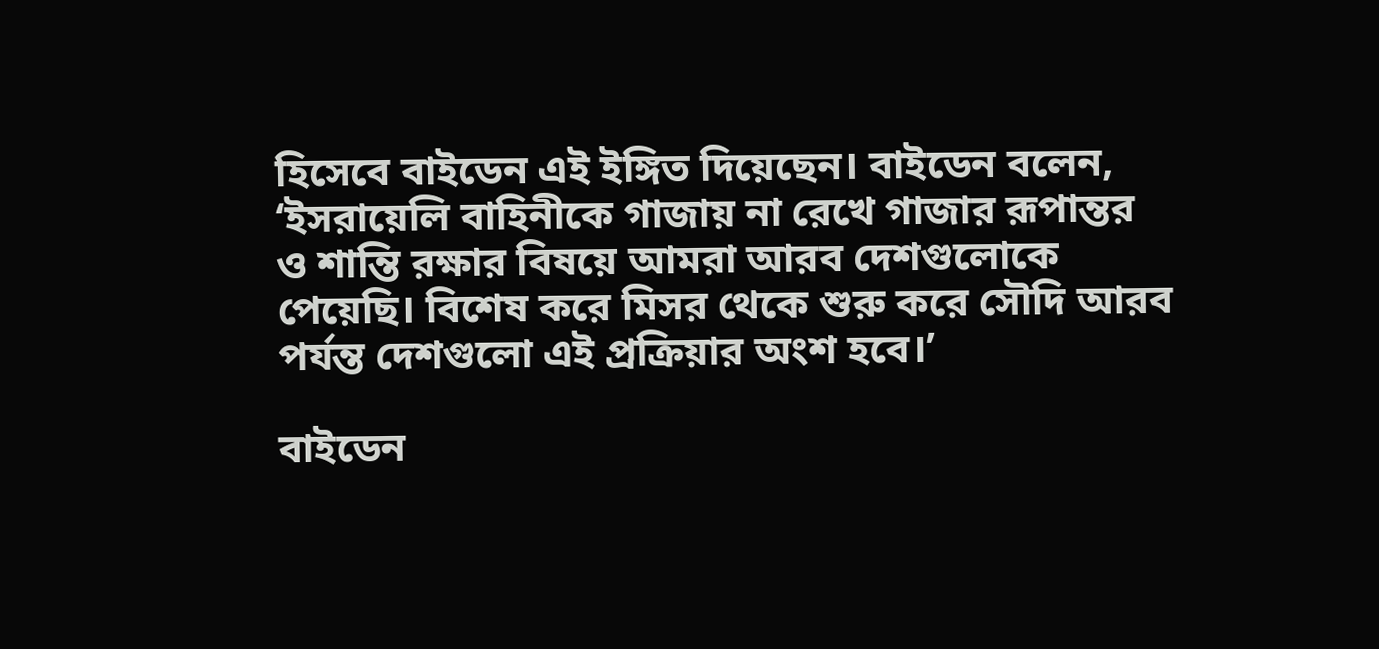হিসেবে বাইডেন এই ইঙ্গিত দিয়েছেন। বাইডেন বলেন, ‘ইসরায়েলি বাহিনীকে গাজায় না রেখে গাজার রূপান্তর ও শান্তি রক্ষার বিষয়ে আমরা আরব দেশগুলোকে পেয়েছি। বিশেষ করে মিসর থেকে শুরু করে সৌদি আরব পর্যন্ত দেশগুলো এই প্রক্রিয়ার অংশ হবে।’

বাইডেন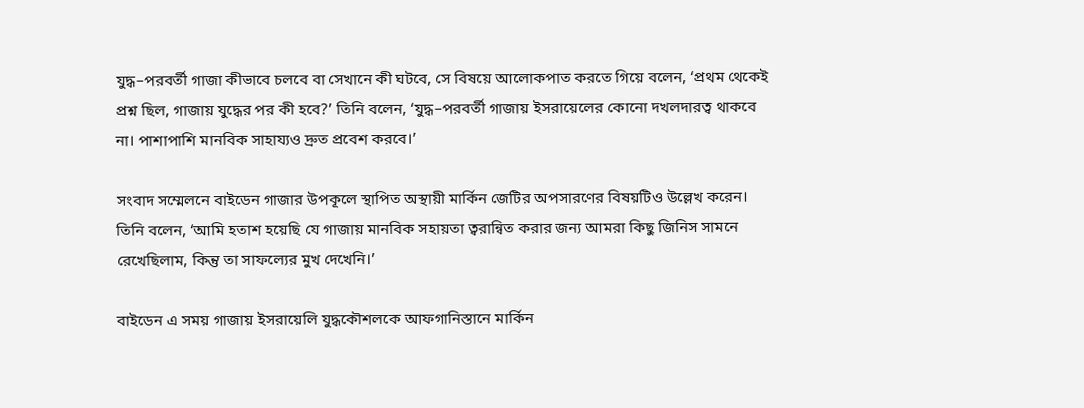যুদ্ধ–পরবর্তী গাজা কীভাবে চলবে বা সেখানে কী ঘটবে, সে বিষয়ে আলোকপাত করতে গিয়ে বলেন, ‘প্রথম থেকেই প্রশ্ন ছিল, গাজায় যুদ্ধের পর কী হবে?’ তিনি বলেন, ‘যুদ্ধ–পরবর্তী গাজায় ইসরায়েলের কোনো দখলদারত্ব থাকবে না। পাশাপাশি মানবিক সাহায্যও দ্রুত প্রবেশ করবে।’

সংবাদ সম্মেলনে বাইডেন গাজার উপকূলে স্থাপিত অস্থায়ী মার্কিন জেটির অপসারণের বিষয়টিও উল্লেখ করেন। তিনি বলেন, ‘আমি হতাশ হয়েছি যে গাজায় মানবিক সহায়তা ত্বরান্বিত করার জন্য আমরা কিছু জিনিস সামনে রেখেছিলাম, কিন্তু তা সাফল্যের মুখ দেখেনি।’

বাইডেন এ সময় গাজায় ইসরায়েলি যুদ্ধকৌশলকে আফগানিস্তানে মার্কিন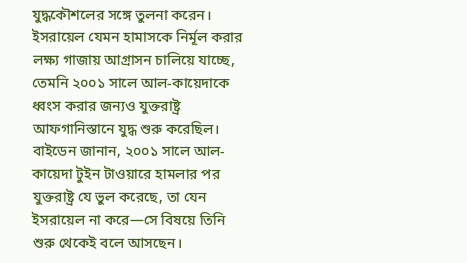যুদ্ধকৌশলের সঙ্গে তুলনা করেন। ইসরায়েল যেমন হামাসকে নির্মূল করার লক্ষ্য গাজায় আগ্রাসন চালিয়ে যাচ্ছে, তেমনি ২০০১ সালে আল-কায়েদাকে ধ্বংস করার জন্যও যুক্তরাষ্ট্র আফগানিস্তানে যুদ্ধ শুরু করেছিল। বাইডেন জানান, ২০০১ সালে আল-কায়েদা টুইন টাওয়ারে হামলার পর যুক্তরাষ্ট্র যে ভুল করেছে, তা যেন ইসরায়েল না করে—সে বিষয়ে তিনি শুরু থেকেই বলে আসছেন।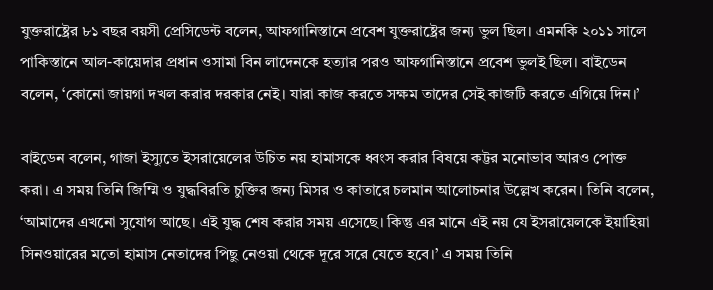যুক্তরাষ্ট্রের ৮১ বছর বয়সী প্রেসিডেন্ট বলেন, আফগানিস্তানে প্রবেশ যুক্তরাষ্ট্রের জন্য ভুল ছিল। এমনকি ২০১১ সালে পাকিস্তানে আল-কায়েদার প্রধান ওসামা বিন লাদেনকে হত্যার পরও আফগানিস্তানে প্রবেশ ভুলই ছিল। বাইডেন বলেন, ‘কোনো জায়গা দখল করার দরকার নেই। যারা কাজ করতে সক্ষম তাদের সেই কাজটি করতে এগিয়ে দিন।’

বাইডেন বলেন, গাজা ইস্যুতে ইসরায়েলের উচিত নয় হামাসকে ধ্বংস করার বিষয়ে কট্টর মনোভাব আরও পোক্ত করা। এ সময় তিনি জিম্মি ও যুদ্ধবিরতি চুক্তির জন্য মিসর ও কাতারে চলমান আলোচনার উল্লেখ করেন। তিনি বলেন, ‘আমাদের এখনো সুযোগ আছে। এই যুদ্ধ শেষ করার সময় এসেছে। কিন্তু এর মানে এই নয় যে ইসরায়েলকে ইয়াহিয়া সিনওয়ারের মতো হামাস নেতাদের পিছু নেওয়া থেকে দূরে সরে যেতে হবে।’ এ সময় তিনি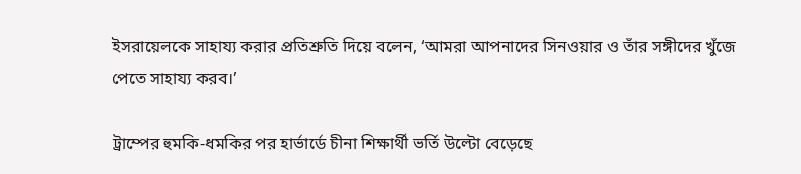ইসরায়েলকে সাহায্য করার প্রতিশ্রুতি দিয়ে বলেন, ‘আমরা আপনাদের সিনওয়ার ও তাঁর সঙ্গীদের খুঁজে পেতে সাহায্য করব।’

ট্রাম্পের হুমকি-ধমকির পর হার্ভার্ডে চীনা শিক্ষার্থী ভর্তি উল্টো বেড়েছে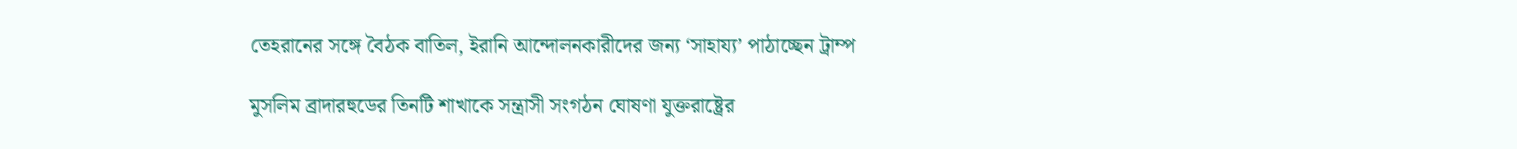তেহরানের সঙ্গে বৈঠক বাতিল, ইরানি আন্দোলনকারীদের জন্য ‘সাহায্য’ পাঠাচ্ছেন ট্রাম্প

মুসলিম ব্রাদারহুডের তিনটি শাখাকে সন্ত্রাসী সংগঠন ঘোষণা যুক্তরাষ্ট্রের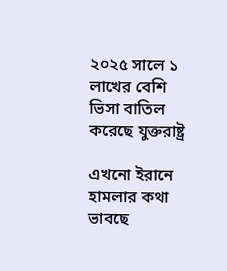২০২৫ সালে ১ লাখের বেশি ভিসা বাতিল করেছে যুক্তরাষ্ট্র

এখনো ইরানে হামলার কথা ভাবছে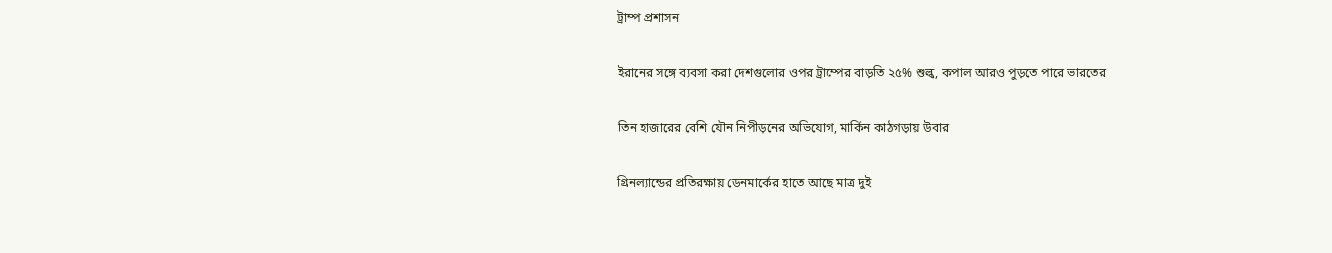ট্রাম্প প্রশাসন

ইরানের সঙ্গে ব্যবসা করা দেশগুলোর ওপর ট্রাম্পের বাড়তি ২৫% শুল্ক, কপাল আরও পুড়তে পারে ভারতের

তিন হাজারের বেশি যৌন নিপীড়নের অভিযোগ, মার্কিন কাঠগড়ায় উবার

গ্রিনল্যান্ডের প্রতিরক্ষায় ডেনমার্কের হাতে আছে মাত্র দুই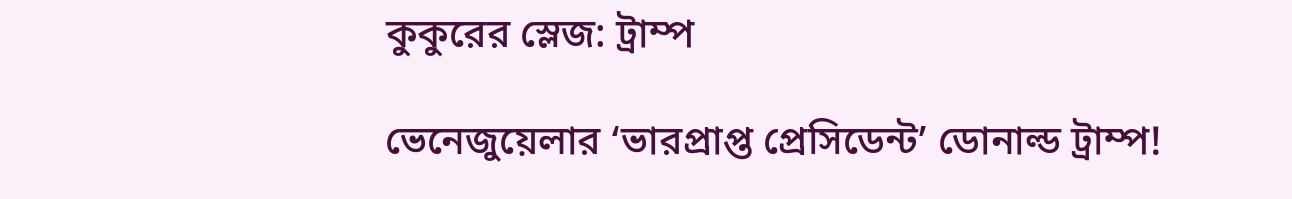কুকুরের স্লেজ: ট্রাম্প

ভেনেজুয়েলার ‘ভারপ্রাপ্ত প্রেসিডেন্ট’ ডোনাল্ড ট্রাম্প!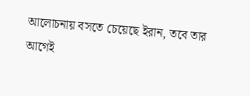আলোচনায় বসতে চেয়েছে ইরান, তবে তার আগেই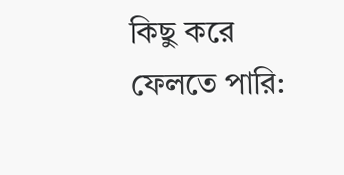কিছু করে ফেলতে পারি: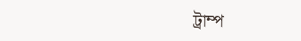ট্রাম্প